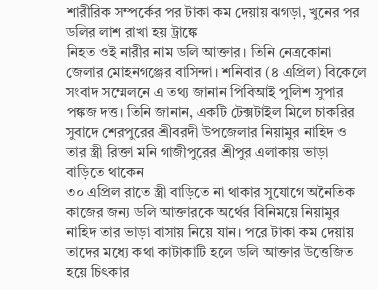শারীরিক সম্পর্কের পর টাকা কম দেয়ায় ঝগড়া, খুনের পর ডলির লাশ রাখা হয় ট্রাঙ্কে
নিহত ওই নারীর নাম ডলি আক্তার। তিনি নেত্রকোনা জেলার মোহনগঞ্জের বাসিন্দা। শনিবার (৪ এপ্রিল) বিকেলে সংবাদ সম্মেলনে এ তথ্য জানান পিবিআই পুলিশ সুপার পঙ্কজ দত্ত। তিনি জানান, একটি টেক্সটাইল মিলে চাকরির সুবাদে শেরপুরের শ্রীবরদী উপজেলার নিয়ামুর নাহিদ ও তার স্ত্রী রিক্তা মনি গাজীপুরের শ্রীপুর এলাকায় ভাড়া বাড়িতে থাকেন
৩০ এপ্রিল রাতে স্ত্রী বাড়িতে না থাকার সুযোগে অনৈতিক কাজের জন্য ডলি আক্তারকে অর্থের বিনিময়ে নিয়ামুর নাহিদ তার ভাড়া বাসায় নিয়ে যান। পরে টাকা কম দেয়ায় তাদের মধ্যে কথা কাটাকাটি হলে ডলি আক্তার উত্তেজিত হয়ে চিৎকার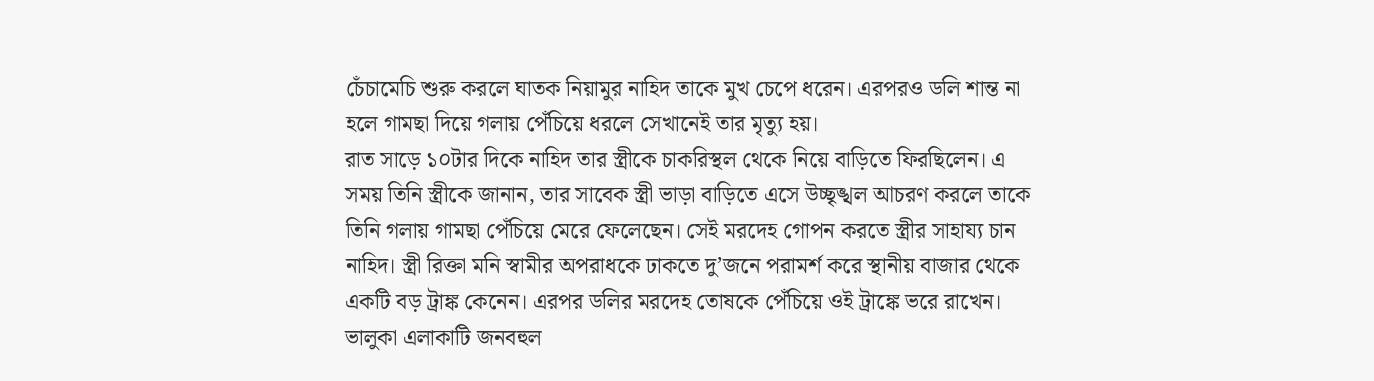চেঁচামেচি শুরু করলে ঘাতক নিয়ামুর নাহিদ তাকে মুখ চেপে ধরেন। এরপরও ডলি শান্ত না হলে গামছা দিয়ে গলায় পেঁচিয়ে ধরলে সেখানেই তার মৃত্যু হয়।
রাত সাড়ে ১০টার দিকে নাহিদ তার স্ত্রীকে চাকরিস্থল থেকে নিয়ে বাড়িতে ফিরছিলেন। এ সময় তিনি স্ত্রীকে জানান, তার সাবেক স্ত্রী ভাড়া বাড়িতে এসে উচ্ছৃঙ্খল আচরণ করলে তাকে তিনি গলায় গামছা পেঁচিয়ে মেরে ফেলেছেন। সেই মরদেহ গোপন করতে স্ত্রীর সাহায্য চান নাহিদ। স্ত্রী রিক্তা মনি স্বামীর অপরাধকে ঢাকতে দু’জনে পরামর্শ করে স্থানীয় বাজার থেকে একটি বড় ট্রাঙ্ক কেনেন। এরপর ডলির মরদেহ তোষকে পেঁচিয়ে ওই ট্রাঙ্কে ভরে রাখেন। ভালুকা এলাকাটি জনবহুল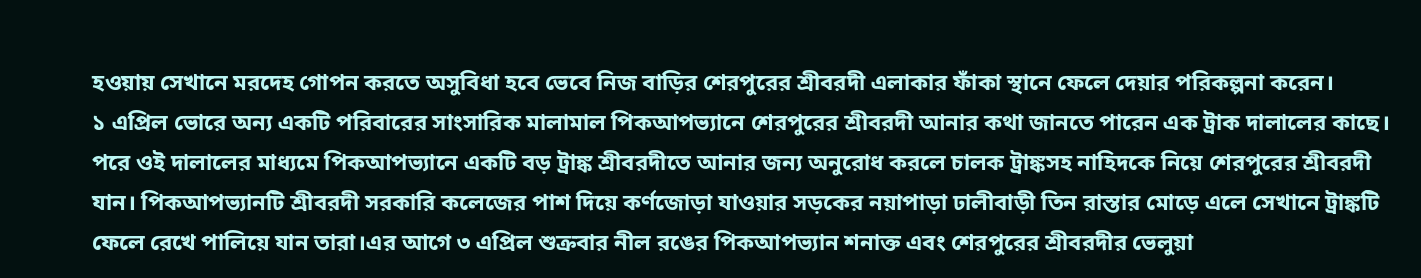হওয়ায় সেখানে মরদেহ গোপন করতে অসুবিধা হবে ভেবে নিজ বাড়ির শেরপুরের শ্রীবরদী এলাকার ফাঁকা স্থানে ফেলে দেয়ার পরিকল্পনা করেন।
১ এপ্রিল ভোরে অন্য একটি পরিবারের সাংসারিক মালামাল পিকআপভ্যানে শেরপুরের শ্রীবরদী আনার কথা জানতে পারেন এক ট্রাক দালালের কাছে। পরে ওই দালালের মাধ্যমে পিকআপভ্যানে একটি বড় ট্রাঙ্ক শ্রীবরদীতে আনার জন্য অনুরোধ করলে চালক ট্রাঙ্কসহ নাহিদকে নিয়ে শেরপুরের শ্রীবরদী যান। পিকআপভ্যানটি শ্রীবরদী সরকারি কলেজের পাশ দিয়ে কর্ণজোড়া যাওয়ার সড়কের নয়াপাড়া ঢালীবাড়ী তিন রাস্তার মোড়ে এলে সেখানে ট্রাঙ্কটি ফেলে রেখে পালিয়ে যান তারা।এর আগে ৩ এপ্রিল শুক্রবার নীল রঙের পিকআপভ্যান শনাক্ত এবং শেরপুরের শ্রীবরদীর ভেলুয়া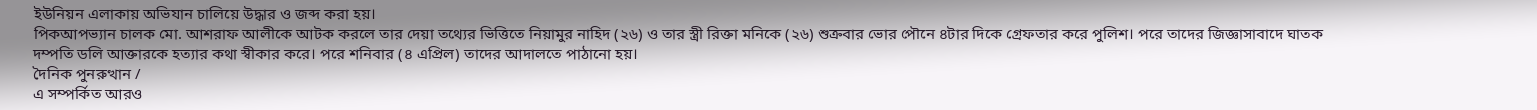ইউনিয়ন এলাকায় অভিযান চালিয়ে উদ্ধার ও জব্দ করা হয়।
পিকআপভ্যান চালক মো. আশরাফ আলীকে আটক করলে তার দেয়া তথ্যের ভিত্তিতে নিয়ামুর নাহিদ (২৬) ও তার স্ত্রী রিক্তা মনিকে (২৬) শুক্রবার ভোর পৌনে ৪টার দিকে গ্রেফতার করে পুলিশ। পরে তাদের জিজ্ঞাসাবাদে ঘাতক দম্পতি ডলি আক্তারকে হত্যার কথা স্বীকার করে। পরে শনিবার (৪ এপ্রিল) তাদের আদালতে পাঠানো হয়।
দৈনিক পুনরুত্থান /
এ সম্পর্কিত আরও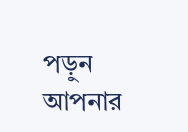পড়ুন
আপনার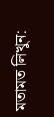মতামত লিখুন: